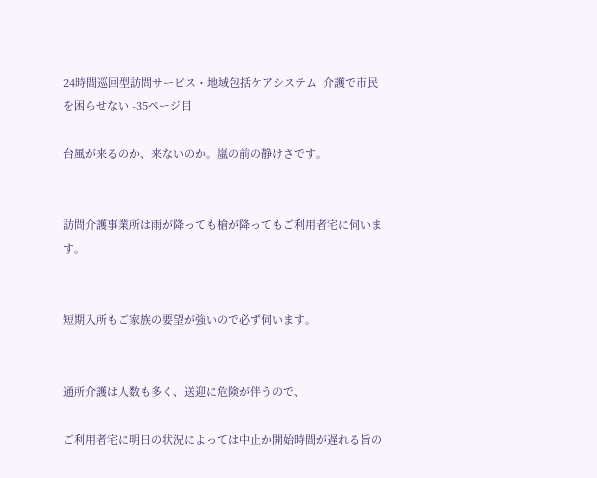24時間巡回型訪問サービス・地域包括ケアシステム  介護で市民を困らせない -35ページ目

台風が来るのか、来ないのか。嵐の前の静けさです。


訪問介護事業所は雨が降っても槍が降ってもご利用者宅に伺います。


短期入所もご家族の要望が強いので必ず伺います。


通所介護は人数も多く、送迎に危険が伴うので、

ご利用者宅に明日の状況によっては中止か開始時間が遅れる旨の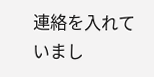連絡を入れていまし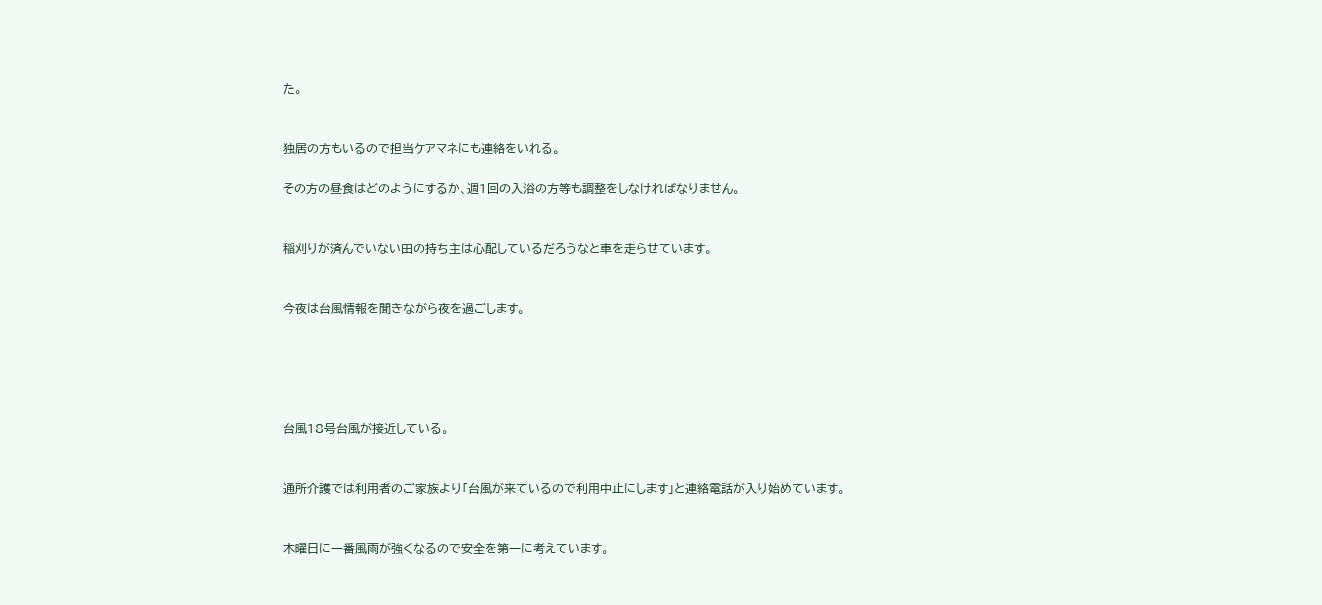た。


独居の方もいるので担当ケアマネにも連絡をいれる。

その方の昼食はどのようにするか、週1回の入浴の方等も調整をしなければなりません。


稲刈りが済んでいない田の持ち主は心配しているだろうなと車を走らせています。


今夜は台風情報を聞きながら夜を過ごします。





台風18号台風が接近している。


通所介護では利用者のご家族より「台風が来ているので利用中止にします」と連絡電話が入り始めています。


木曜日に一番風雨が強くなるので安全を第一に考えています。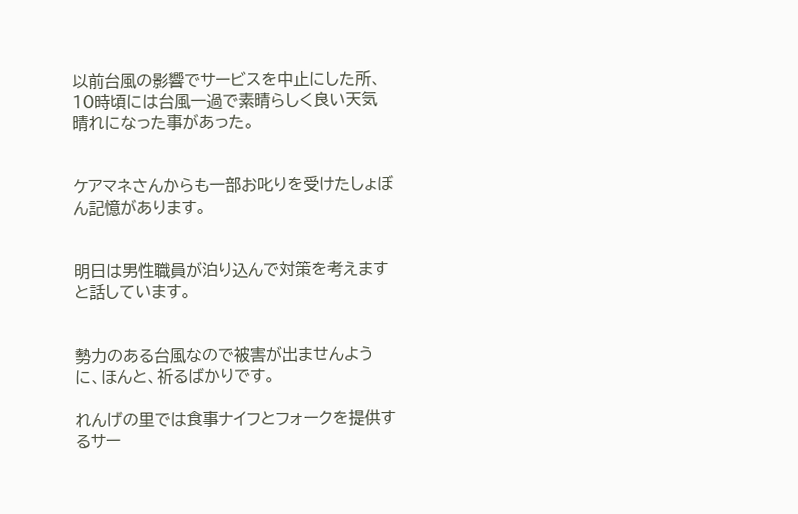以前台風の影響でサービスを中止にした所、10時頃には台風一過で素晴らしく良い天気晴れになった事があった。


ケアマネさんからも一部お叱りを受けたしょぼん記憶があります。


明日は男性職員が泊り込んで対策を考えますと話しています。


勢力のある台風なので被害が出ませんように、ほんと、祈るばかりです。

れんげの里では食事ナイフとフォークを提供するサー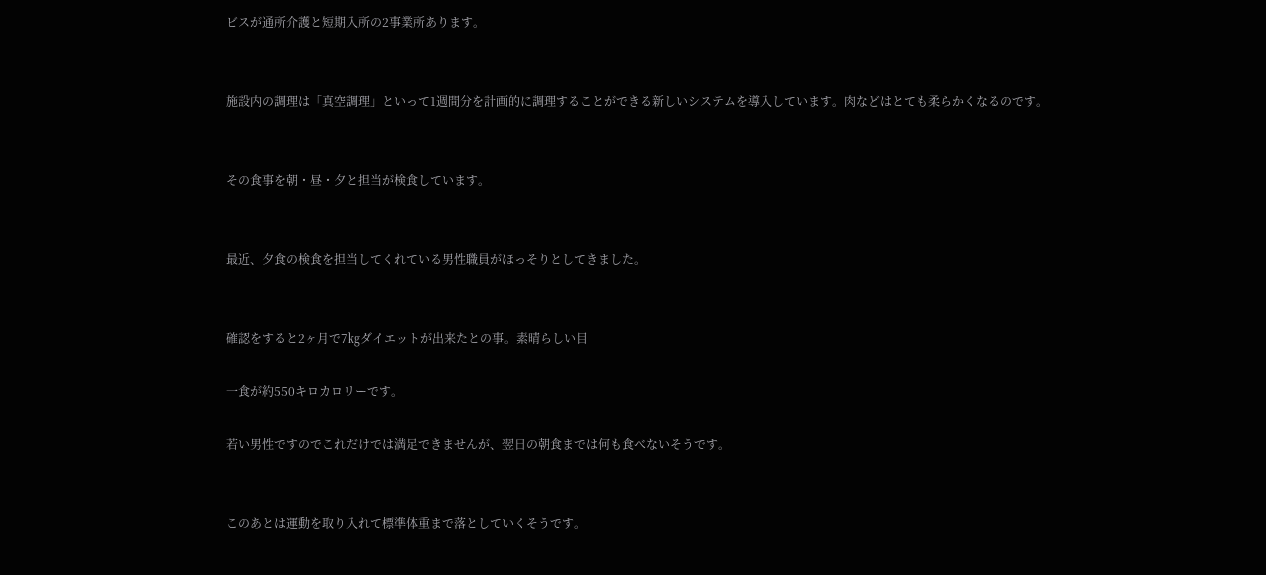ビスが通所介護と短期入所の2事業所あります。


施設内の調理は「真空調理」といって1週間分を計画的に調理することができる新しいシステムを導入しています。肉などはとても柔らかくなるのです。


その食事を朝・昼・夕と担当が検食しています。


最近、夕食の検食を担当してくれている男性職員がほっそりとしてきました。


確認をすると2ヶ月で7㎏ダイエットが出来たとの事。素晴らしい目

一食が約550キロカロリーです。

若い男性ですのでこれだけでは満足できませんが、翌日の朝食までは何も食べないそうです。


このあとは運動を取り入れて標準体重まで落としていくそうです。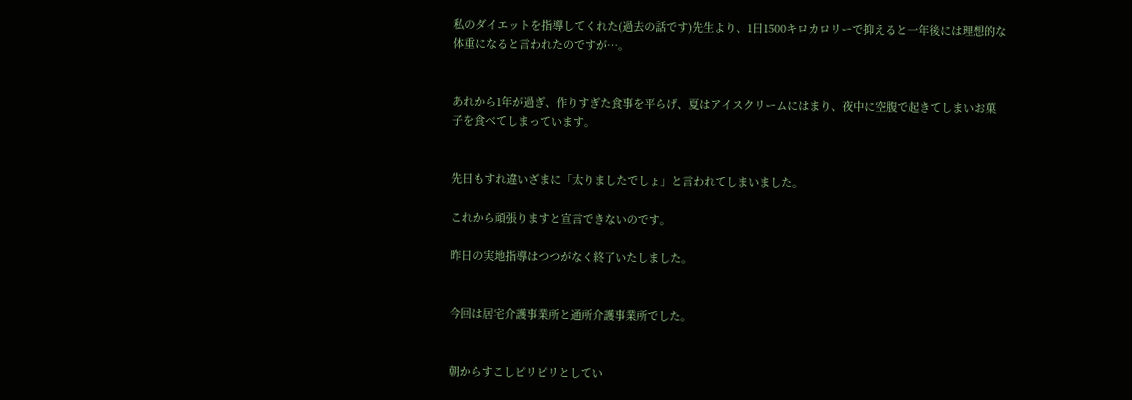私のダイエットを指導してくれた(過去の話です)先生より、1日1500キロカロリーで抑えると一年後には理想的な体重になると言われたのですが…。


あれから1年が過ぎ、作りすぎた食事を平らげ、夏はアイスクリームにはまり、夜中に空腹で起きてしまいお菓子を食べてしまっています。


先日もすれ違いざまに「太りましたでしょ」と言われてしまいました。

これから頑張りますと宣言できないのです。

昨日の実地指導はつつがなく終了いたしました。


今回は居宅介護事業所と通所介護事業所でした。


朝からすこしピリピリとしてい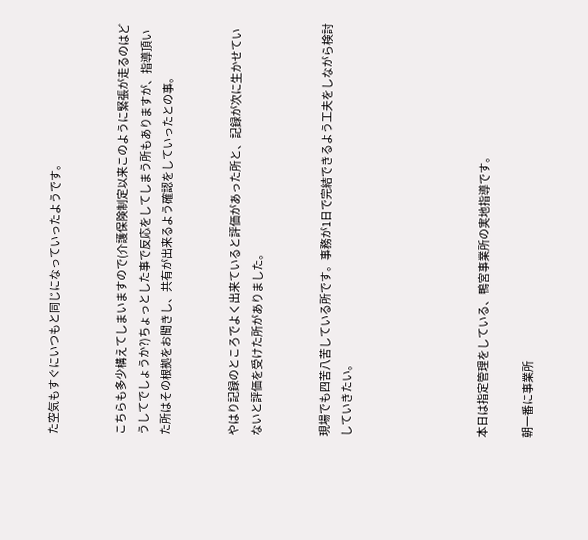た空気もすぐにいつもと同じになっていったようです。


こちらも多少構えてしまいますので(介護保険制定以来このように緊張が走るのはどうしてでしょうか?)ちょっとした事で反応をしてしまう所もありますが、指導頂いた所はその根拠をお聞きし、共有が出来るよう確認をしていったとの事。


やはり記録のところでよく出来ていると評価があった所と、記録が次に生かせていないと評価を受けた所がありました。


現場でも四苦八苦している所です。事務が1日で完結できるよう工夫をしながら検討していきたい。





本日は指定管理をしている、鴨宮事業所の実地指導です。

朝一番に事業所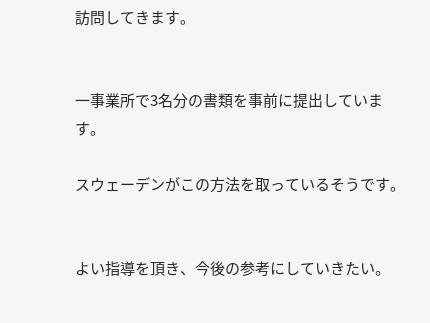訪問してきます。


一事業所で3名分の書類を事前に提出しています。

スウェーデンがこの方法を取っているそうです。


よい指導を頂き、今後の参考にしていきたい。